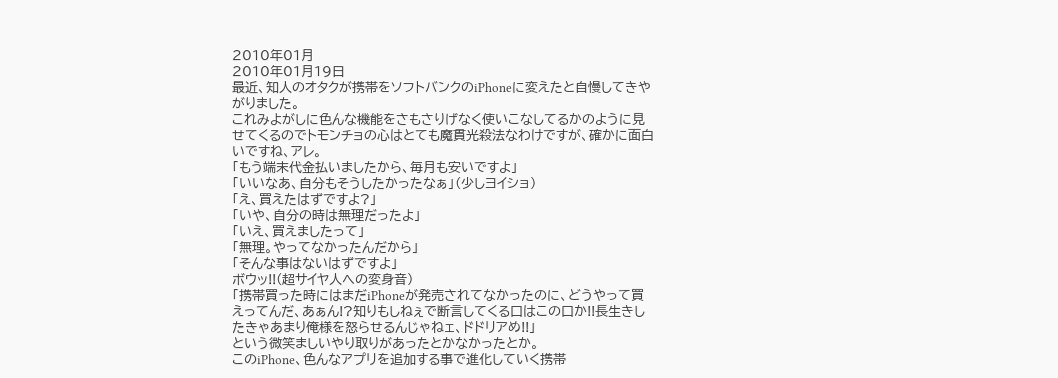2010年01月
2010年01月19日
最近、知人のオタクが携帯をソフトバンクのiPhoneに変えたと自慢してきやがりました。
これみよがしに色んな機能をさもさりげなく使いこなしてるかのように見せてくるのでトモンチョの心はとても魔貫光殺法なわけですが、確かに面白いですね、アレ。
「もう端末代金払いましたから、毎月も安いですよ」
「いいなあ、自分もそうしたかったなぁ」(少しヨイショ)
「え、買えたはずですよ?」
「いや、自分の時は無理だったよ」
「いえ、買えましたって」
「無理。やってなかったんだから」
「そんな事はないはずですよ」
ボウッ!!(超サイヤ人への変身音)
「携帯買った時にはまだiPhoneが発売されてなかったのに、どうやって買えってんだ、あぁん!?知りもしねぇで断言してくる口はこの口か!!長生きしたきゃあまり俺様を怒らせるんじゃねェ、ドドリアめ!!」
という微笑ましいやり取りがあったとかなかったとか。
このiPhone、色んなアプリを追加する事で進化していく携帯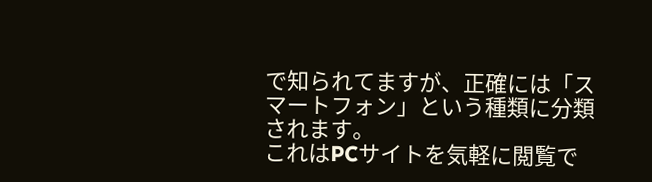で知られてますが、正確には「スマートフォン」という種類に分類されます。
これはPCサイトを気軽に閲覧で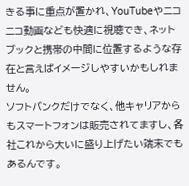きる事に重点が置かれ、YouTubeやニコニコ動画なども快適に視聴でき、ネットブックと携帯の中間に位置するような存在と言えばイメージしやすいかもしれません。
ソフトバンクだけでなく、他キャリアからもスマートフォンは販売されてますし、各社これから大いに盛り上げたい端末でもあるんです。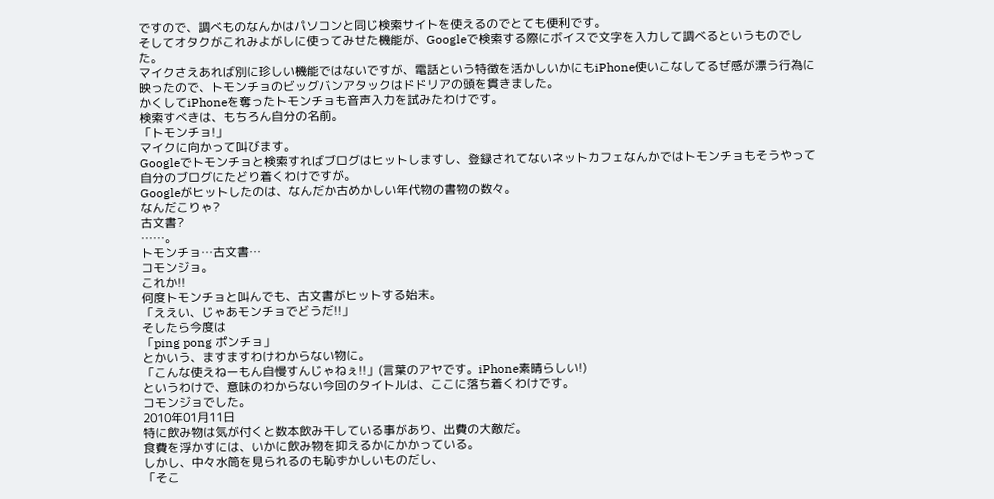ですので、調べものなんかはパソコンと同じ検索サイトを使えるのでとても便利です。
そしてオタクがこれみよがしに使ってみせた機能が、Googleで検索する際にボイスで文字を入力して調べるというものでした。
マイクさえあれば別に珍しい機能ではないですが、電話という特徴を活かしいかにもiPhone使いこなしてるぜ感が漂う行為に映ったので、トモンチョのビッグバンアタックはドドリアの頭を貫きました。
かくしてiPhoneを奪ったトモンチョも音声入力を試みたわけです。
検索すべきは、もちろん自分の名前。
「トモンチョ!」
マイクに向かって叫びます。
Googleでトモンチョと検索すればブログはヒットしますし、登録されてないネットカフェなんかではトモンチョもそうやって自分のブログにたどり着くわけですが。
Googleがヒットしたのは、なんだか古めかしい年代物の書物の数々。
なんだこりゃ?
古文書?
……。
トモンチョ…古文書…
コモンジョ。
これか!!
何度トモンチョと叫んでも、古文書がヒットする始末。
「ええい、じゃあモンチョでどうだ!!」
そしたら今度は
「ping pong ポンチョ」
とかいう、ますますわけわからない物に。
「こんな使えねーもん自慢すんじゃねぇ!!」(言葉のアヤです。iPhone素晴らしい!)
というわけで、意味のわからない今回のタイトルは、ここに落ち着くわけです。
コモンジョでした。
2010年01月11日
特に飲み物は気が付くと数本飲み干している事があり、出費の大敵だ。
食費を浮かすには、いかに飲み物を抑えるかにかかっている。
しかし、中々水筒を見られるのも恥ずかしいものだし、
「そこ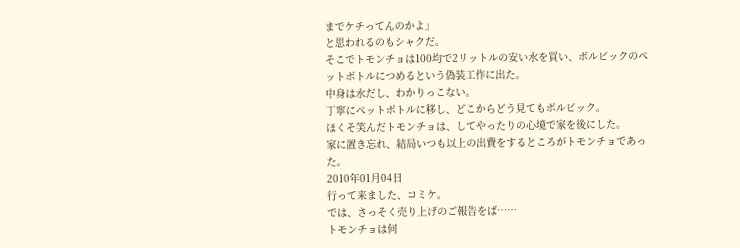までケチってんのかよ」
と思われるのもシャクだ。
そこでトモンチョは100均で2リットルの安い水を買い、ボルビックのペットボトルにつめるという偽装工作に出た。
中身は水だし、わかりっこない。
丁寧にペットボトルに移し、どこからどう見てもボルビック。
ほくそ笑んだトモンチョは、してやったりの心境で家を後にした。
家に置き忘れ、結局いつも以上の出費をするところがトモンチョであった。
2010年01月04日
行って来ました、コミケ。
では、さっそく売り上げのご報告をば……
トモンチョは何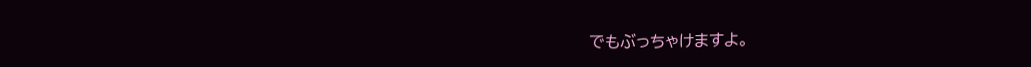でもぶっちゃけますよ。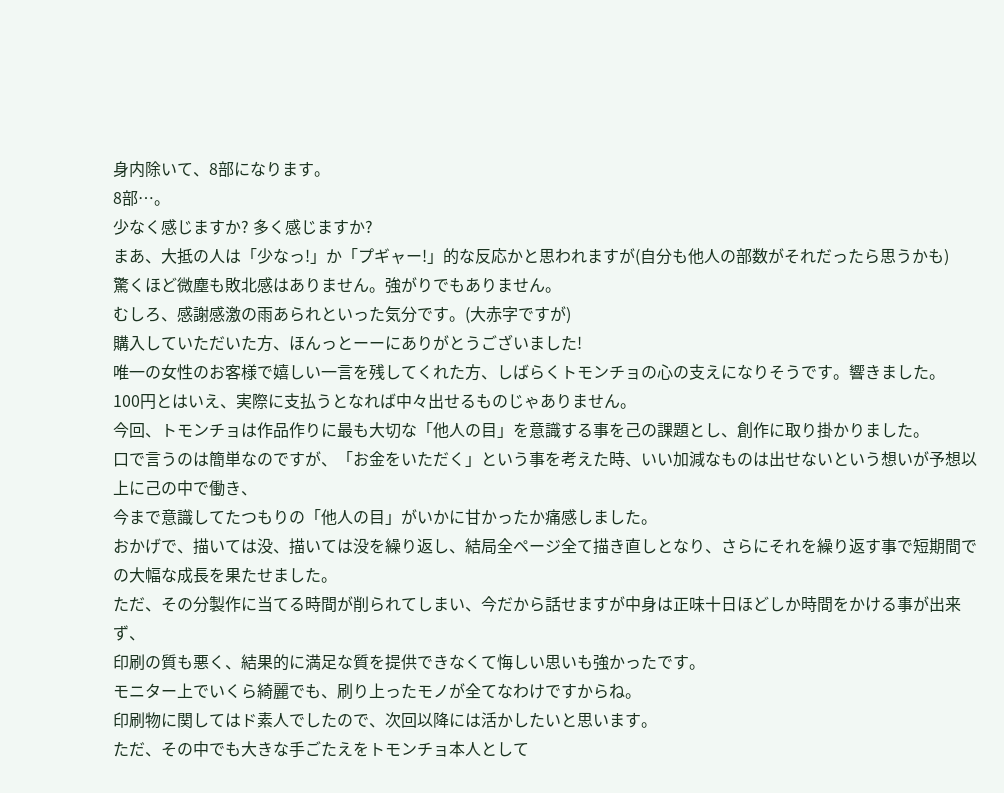身内除いて、8部になります。
8部…。
少なく感じますか? 多く感じますか?
まあ、大抵の人は「少なっ!」か「プギャー!」的な反応かと思われますが(自分も他人の部数がそれだったら思うかも)
驚くほど微塵も敗北感はありません。強がりでもありません。
むしろ、感謝感激の雨あられといった気分です。(大赤字ですが)
購入していただいた方、ほんっとーーにありがとうございました!
唯一の女性のお客様で嬉しい一言を残してくれた方、しばらくトモンチョの心の支えになりそうです。響きました。
100円とはいえ、実際に支払うとなれば中々出せるものじゃありません。
今回、トモンチョは作品作りに最も大切な「他人の目」を意識する事を己の課題とし、創作に取り掛かりました。
口で言うのは簡単なのですが、「お金をいただく」という事を考えた時、いい加減なものは出せないという想いが予想以上に己の中で働き、
今まで意識してたつもりの「他人の目」がいかに甘かったか痛感しました。
おかげで、描いては没、描いては没を繰り返し、結局全ページ全て描き直しとなり、さらにそれを繰り返す事で短期間での大幅な成長を果たせました。
ただ、その分製作に当てる時間が削られてしまい、今だから話せますが中身は正味十日ほどしか時間をかける事が出来ず、
印刷の質も悪く、結果的に満足な質を提供できなくて悔しい思いも強かったです。
モニター上でいくら綺麗でも、刷り上ったモノが全てなわけですからね。
印刷物に関してはド素人でしたので、次回以降には活かしたいと思います。
ただ、その中でも大きな手ごたえをトモンチョ本人として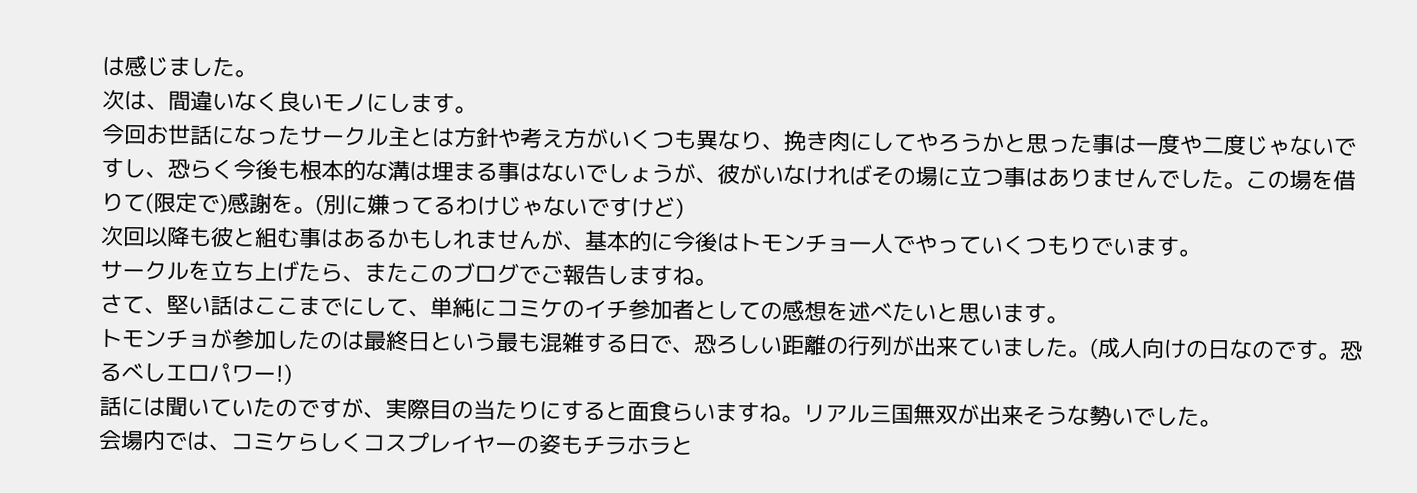は感じました。
次は、間違いなく良いモノにします。
今回お世話になったサークル主とは方針や考え方がいくつも異なり、挽き肉にしてやろうかと思った事は一度や二度じゃないですし、恐らく今後も根本的な溝は埋まる事はないでしょうが、彼がいなければその場に立つ事はありませんでした。この場を借りて(限定で)感謝を。(別に嫌ってるわけじゃないですけど)
次回以降も彼と組む事はあるかもしれませんが、基本的に今後はトモンチョ一人でやっていくつもりでいます。
サークルを立ち上げたら、またこのブログでご報告しますね。
さて、堅い話はここまでにして、単純にコミケのイチ参加者としての感想を述べたいと思います。
トモンチョが参加したのは最終日という最も混雑する日で、恐ろしい距離の行列が出来ていました。(成人向けの日なのです。恐るべしエロパワー!)
話には聞いていたのですが、実際目の当たりにすると面食らいますね。リアル三国無双が出来そうな勢いでした。
会場内では、コミケらしくコスプレイヤーの姿もチラホラと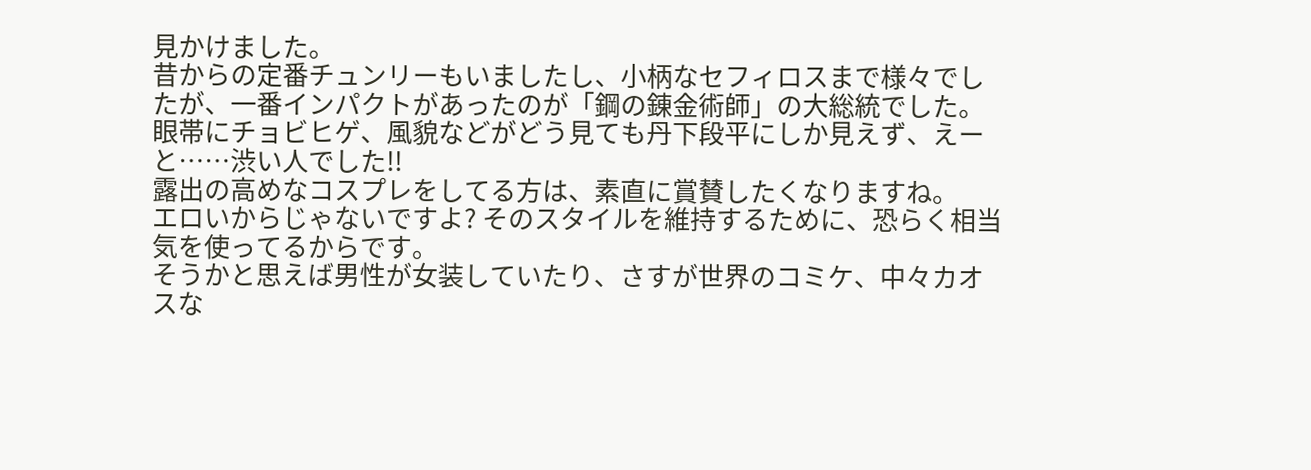見かけました。
昔からの定番チュンリーもいましたし、小柄なセフィロスまで様々でしたが、一番インパクトがあったのが「鋼の錬金術師」の大総統でした。
眼帯にチョビヒゲ、風貌などがどう見ても丹下段平にしか見えず、えーと……渋い人でした!!
露出の高めなコスプレをしてる方は、素直に賞賛したくなりますね。
エロいからじゃないですよ? そのスタイルを維持するために、恐らく相当気を使ってるからです。
そうかと思えば男性が女装していたり、さすが世界のコミケ、中々カオスな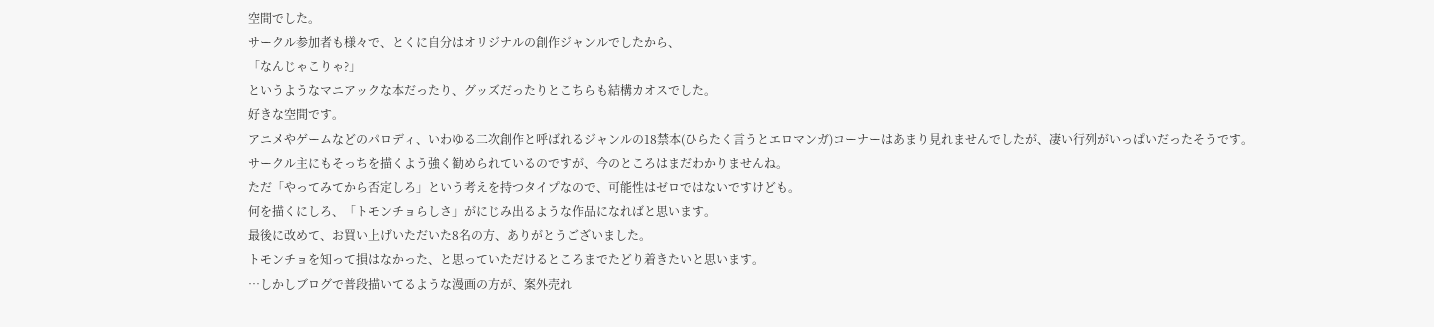空間でした。
サークル参加者も様々で、とくに自分はオリジナルの創作ジャンルでしたから、
「なんじゃこりゃ?」
というようなマニアックな本だったり、グッズだったりとこちらも結構カオスでした。
好きな空間です。
アニメやゲームなどのパロディ、いわゆる二次創作と呼ばれるジャンルの18禁本(ひらたく言うとエロマンガ)コーナーはあまり見れませんでしたが、凄い行列がいっぱいだったそうです。
サークル主にもそっちを描くよう強く勧められているのですが、今のところはまだわかりませんね。
ただ「やってみてから否定しろ」という考えを持つタイプなので、可能性はゼロではないですけども。
何を描くにしろ、「トモンチョらしさ」がにじみ出るような作品になればと思います。
最後に改めて、お買い上げいただいた8名の方、ありがとうございました。
トモンチョを知って損はなかった、と思っていただけるところまでたどり着きたいと思います。
…しかしブログで普段描いてるような漫画の方が、案外売れ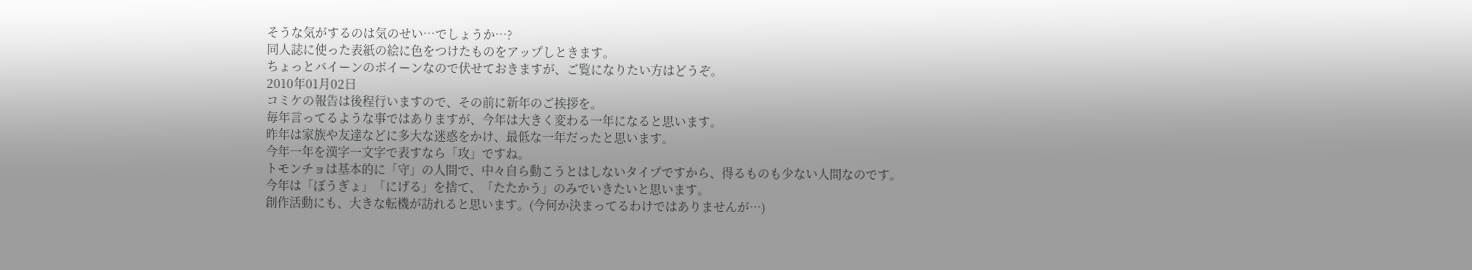そうな気がするのは気のせい…でしょうか…?
同人誌に使った表紙の絵に色をつけたものをアップしときます。
ちょっとバイーンのボイーンなので伏せておきますが、ご覧になりたい方はどうぞ。
2010年01月02日
コミケの報告は後程行いますので、その前に新年のご挨拶を。
毎年言ってるような事ではありますが、今年は大きく変わる一年になると思います。
昨年は家族や友達などに多大な迷惑をかけ、最低な一年だったと思います。
今年一年を漢字一文字で表すなら「攻」ですね。
トモンチョは基本的に「守」の人間で、中々自ら動こうとはしないタイプですから、得るものも少ない人間なのです。
今年は「ぼうぎょ」「にげる」を捨て、「たたかう」のみでいきたいと思います。
創作活動にも、大きな転機が訪れると思います。(今何か決まってるわけではありませんが…)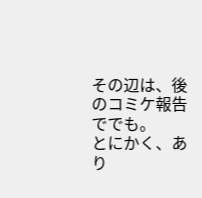その辺は、後のコミケ報告ででも。
とにかく、あり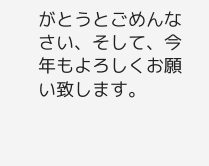がとうとごめんなさい、そして、今年もよろしくお願い致します。